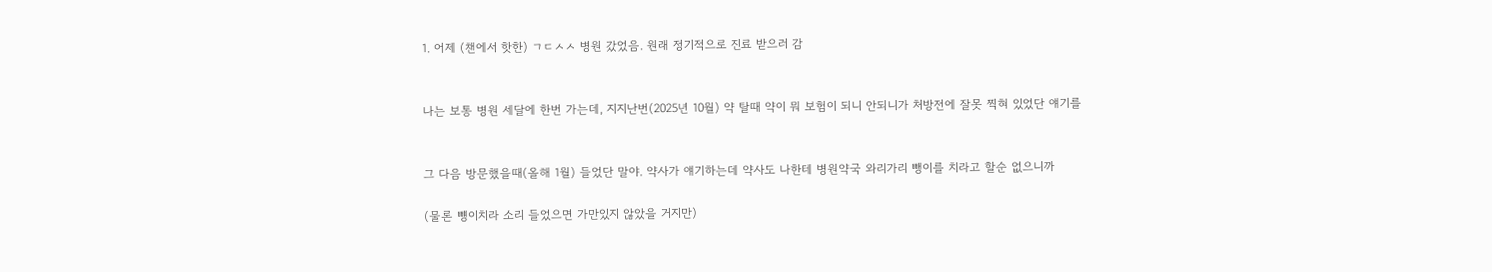1. 어제 (챈에서 핫한) ㄱㄷㅅㅅ 병원 갔었음. 원래 정기적으로 진료 받으러 감


나는 보통 병원 세달에 한번 가는데, 지지난번(2025년 10월) 약 탈때 약이 뭐 보험이 되니 안되니가 처방전에 잘못 찍혀 있었단 얘기를


그 다음 방문했을때(올해 1월) 들었단 말야. 약사가 얘기하는데 약사도 나한테 병원약국 와리가리 뺑이를 치라고 할순 없으니까

(물론 뻉이치라 소리 들었으면 가만있지 않았을 거지만)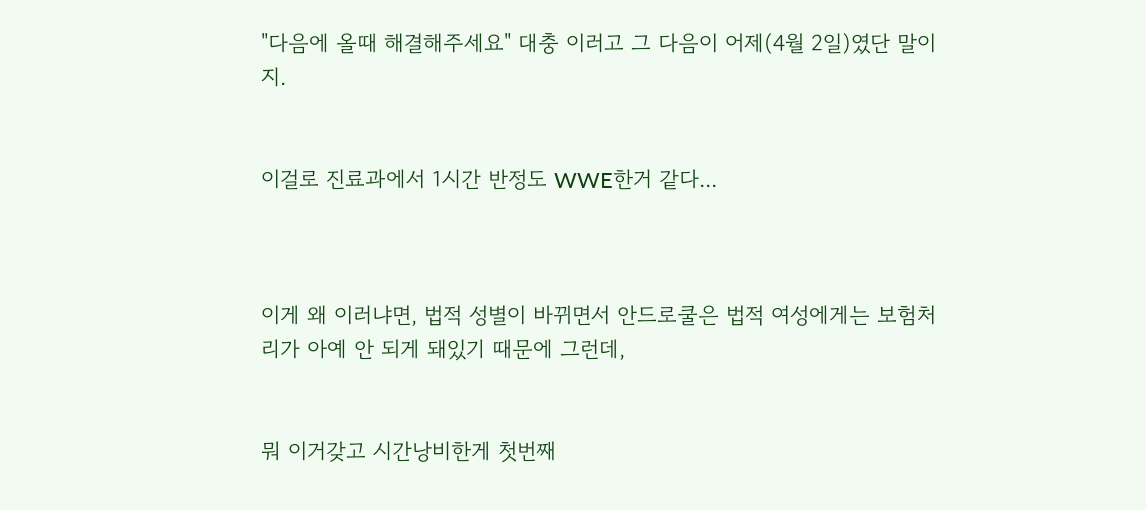"다음에 올때 해결해주세요" 대충 이러고 그 다음이 어제(4월 2일)였단 말이지.


이걸로 진료과에서 1시간 반정도 WWE한거 같다...



이게 왜 이러냐면, 법적 성별이 바뀌면서 안드로쿨은 법적 여성에게는 보험처리가 아예 안 되게 돼있기 때문에 그런데,


뭐 이거갖고 시간낭비한게 첫번째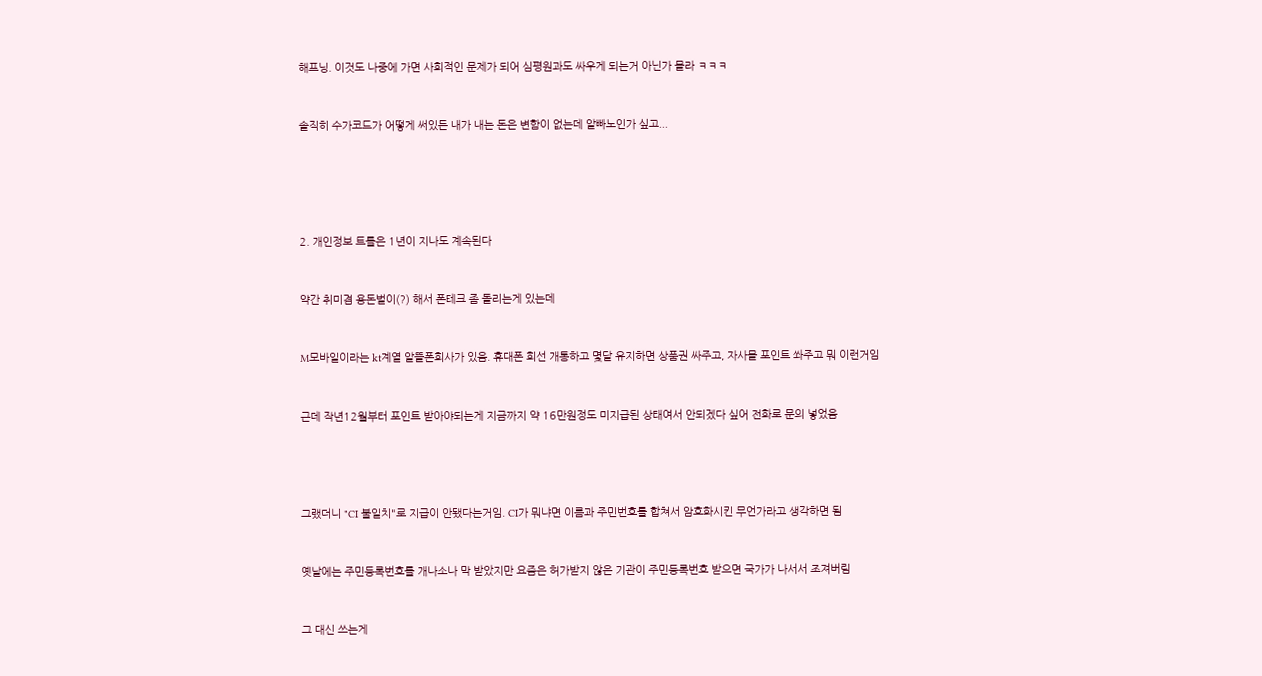해프닝. 이것도 나중에 가면 사회적인 문제가 되어 심평원과도 싸우게 되는거 아닌가 몰라 ㅋㅋㅋ


솔직히 수가코드가 어떻게 써있든 내가 내는 돈은 변함이 없는데 알빠노인가 싶고...





2. 개인정보 트롤은 1년이 지나도 계속된다


약간 취미겸 용돈벌이(?) 해서 폰테크 좀 돌리는게 있는데


M모바일이라는 kt계열 알뜰폰회사가 있음. 휴대폰 회선 개통하고 몇달 유지하면 상품권 싸주고, 자사몰 포인트 쏴주고 뭐 이런거임


근데 작년12월부터 포인트 받아야되는게 지금까지 약 16만원정도 미지급된 상태여서 안되겠다 싶어 전화로 문의 넣었음




그랬더니 "CI 불일치"로 지급이 안됐다는거임. CI가 뭐냐면 이름과 주민번호를 합쳐서 암호화시킨 무언가라고 생각하면 됨


옛날에는 주민등록번호를 개나소나 막 받았지만 요즘은 허가받지 않은 기관이 주민등록번호 받으면 국가가 나서서 조져버림


그 대신 쓰는게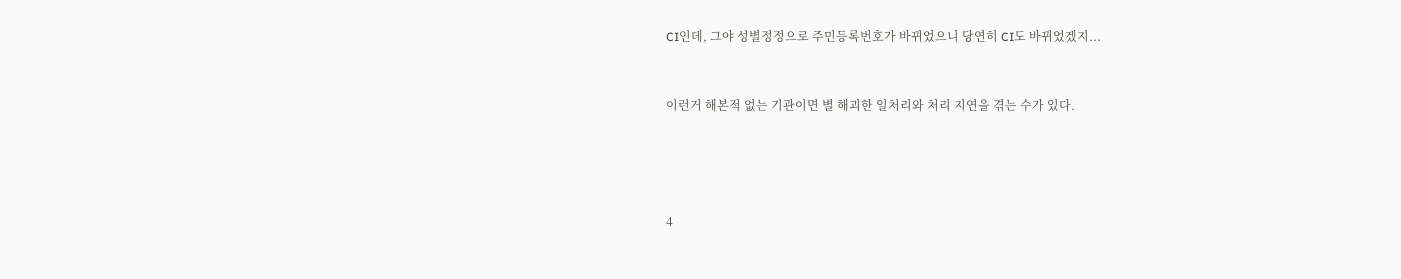CI인데, 그야 성별정정으로 주민등록번호가 바뀌었으니 당연히 CI도 바뀌었겠지...


이런거 해본적 없는 기관이면 별 해괴한 일처리와 처리 지연을 겪는 수가 있다.




4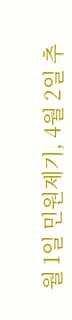월 1일 민원제기, 4월 2일 추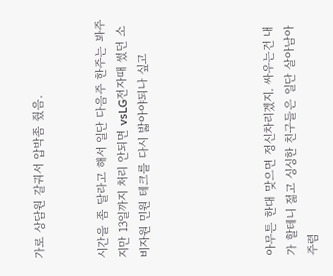가로 상담원 갈궈서 압박좀 줬음.


시간을 좀 달라고 해서 일단 다음주 한주는 봐주지만 13일까지 처리 안되면 vsLG전자때 썼던 소비자원 민원 테크를 다시 밟아야되나 싶고





아무튼 한대 맞으면 정신차리겠지. 싸우는건 내가 할테니 젊고 싱싱한 친구들은 일단 살아남아주렴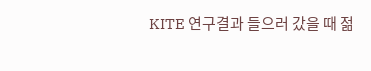KITE 연구결과 들으러 갔을 때 젊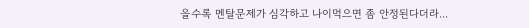을수록 멘탈문제가 심각하고 나이먹으면 좀 안정된다더라...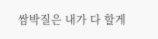쌈박질은 내가 다 할게